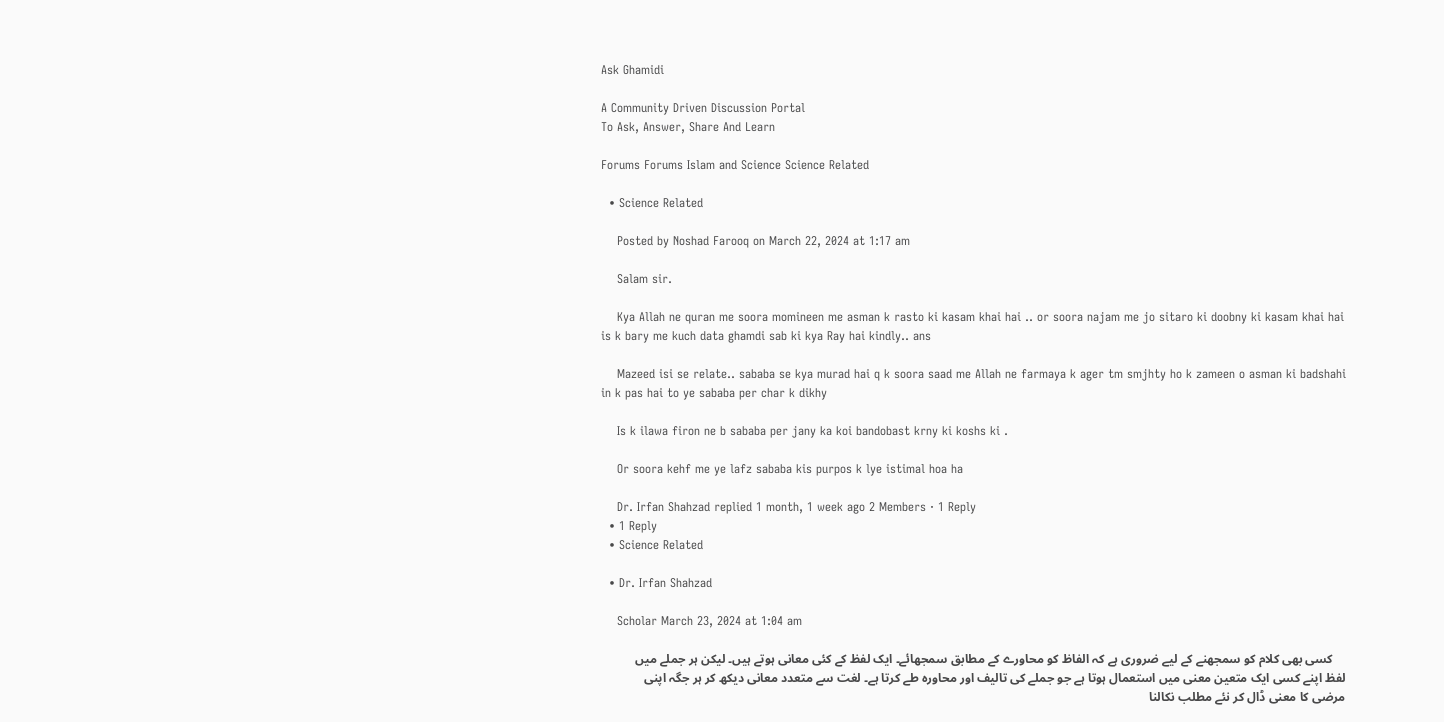Ask Ghamidi

A Community Driven Discussion Portal
To Ask, Answer, Share And Learn

Forums Forums Islam and Science Science Related

  • Science Related

    Posted by Noshad Farooq on March 22, 2024 at 1:17 am

    Salam sir.

    Kya Allah ne quran me soora momineen me asman k rasto ki kasam khai hai .. or soora najam me jo sitaro ki doobny ki kasam khai hai is k bary me kuch data ghamdi sab ki kya Ray hai kindly.. ans

    Mazeed isi se relate.. sababa se kya murad hai q k soora saad me Allah ne farmaya k ager tm smjhty ho k zameen o asman ki badshahi in k pas hai to ye sababa per char k dikhy

    Is k ilawa firon ne b sababa per jany ka koi bandobast krny ki koshs ki .

    Or soora kehf me ye lafz sababa kis purpos k lye istimal hoa ha

    Dr. Irfan Shahzad replied 1 month, 1 week ago 2 Members · 1 Reply
  • 1 Reply
  • Science Related

  • Dr. Irfan Shahzad

    Scholar March 23, 2024 at 1:04 am

    کسی بھی کلام کو سمجھنے کے لیے ضروری ہے کہ الفاظ کو محاورے کے مطابق سمجھائے۔ ایک لفظ کے کئی معانی ہوتے ہیں۔ لیکن ہر جملے میں لفظ اپنے کسی ایک متعین معنی میں استعمال ہوتا ہے جو جملے کی تالیف اور محاورہ طے کرتا ہے۔ لغت سے متعدد معانی دیکھ کر ہر جگہ اپنی مرضی کا معنی ڈال کر نئے مطلب نکالنا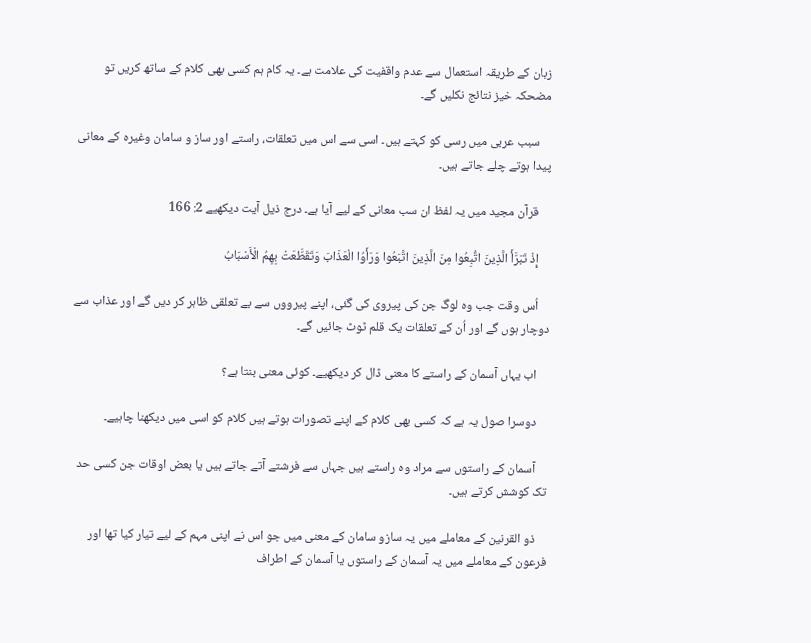زبان کے طریقہ استعمال سے عدم واقفیت کی علامت ہے۔ یہ کام ہم کسی بھی کلام کے ساتھ کریں تو مضحکہ خیز نتائج نکلیں گے۔

    سبب عربی میں رسی کو کہتے ہیں۔ اسی سے اس میں تعلقات، راستے اور ساز و سامان وغیرہ کے معانی پیدا ہوتے چلے جاتے ہیں۔

    قرآن مجید میں یہ لفظ ان سب معانی کے لیے آیا ہے۔ درج ذیل آیت دیکھیے 2: 166

    إِذْ تَبَرَّأَ الَّذِينَ اتُّبِعُوا مِنَ الَّذِينَ اتَّبَعُوا وَرَأَوُا الْعَذَابَ وَتَقَطَّعَتْ بِهِمُ الْأَسْبَابُ

    اُس وقت جب وہ لوگ جن کی پیروی کی گئی، اپنے پیرووں سے بے تعلقی ظاہر کر دیں گے اور عذاب سے دوچار ہوں گے اور اُن کے تعلقات یک قلم ٹوٹ جائیں گے۔

    اب یہاں آسمان کے راستے کا معنی ڈال کر دیکھیے۔ کوئی معنی بنتا ہے؟

    دوسرا صول یہ ہے کہ کسی بھی کلام کے اپنے تصورات ہوتے ہیں کلام کو اسی میں دیکھنا چاہیے۔

    آسمان کے راستوں سے مراد وہ راستے ہیں جہاں سے فرشتے آتے جاتے ہیں یا بعض اوقات جن کسی حد تک کوشش کرتے ہیں۔

    ذو القرنین کے معاملے میں یہ سازو سامان کے معنی میں جو اس نے اپنی مہم کے لیے تیار کیا تھا اور فرعون کے معاملے میں یہ آسمان کے راستوں یا آسمان کے اطراف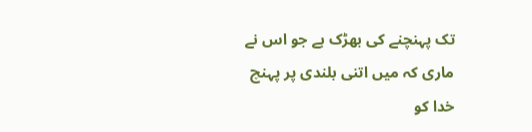تک پہنچنے کی بھڑک ہے جو اس نے ماری کہ میں اتنی بلندی پر پہنچ خدا کو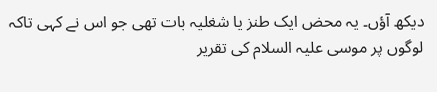دیکھ آؤں۔ یہ محض ایک طنز یا شغلیہ بات تھی جو اس نے کہی تاکہ لوگوں پر موسی علیہ السلام کی تقریر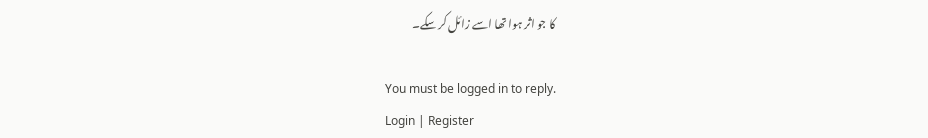کا جو اثر ہوا تھا اسے زائل کر سکے۔

You must be logged in to reply.
Login | Register